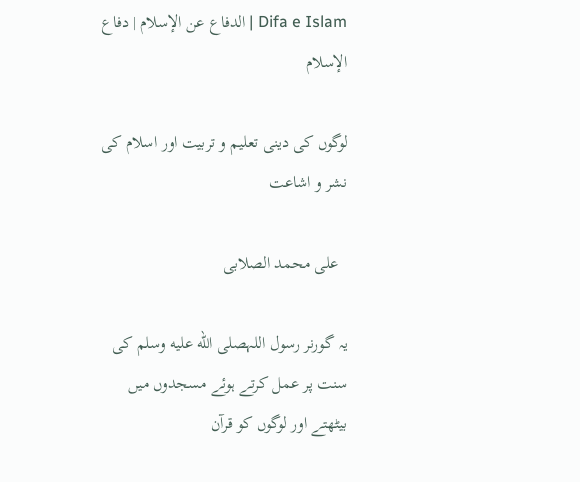Difa e Islam | الدفاع عن الإسلام | دفاع الإسلام

لوگوں کی دینی تعلیم و تربیت اور اسلام کی نشر و اشاعت

  علی محمد الصلابی

یہ گورنر رسول اللہصلى الله عليه وسلم کی سنت پر عمل کرتے ہوئے مسجدوں میں بیٹھتے اور لوگوں کو قرآن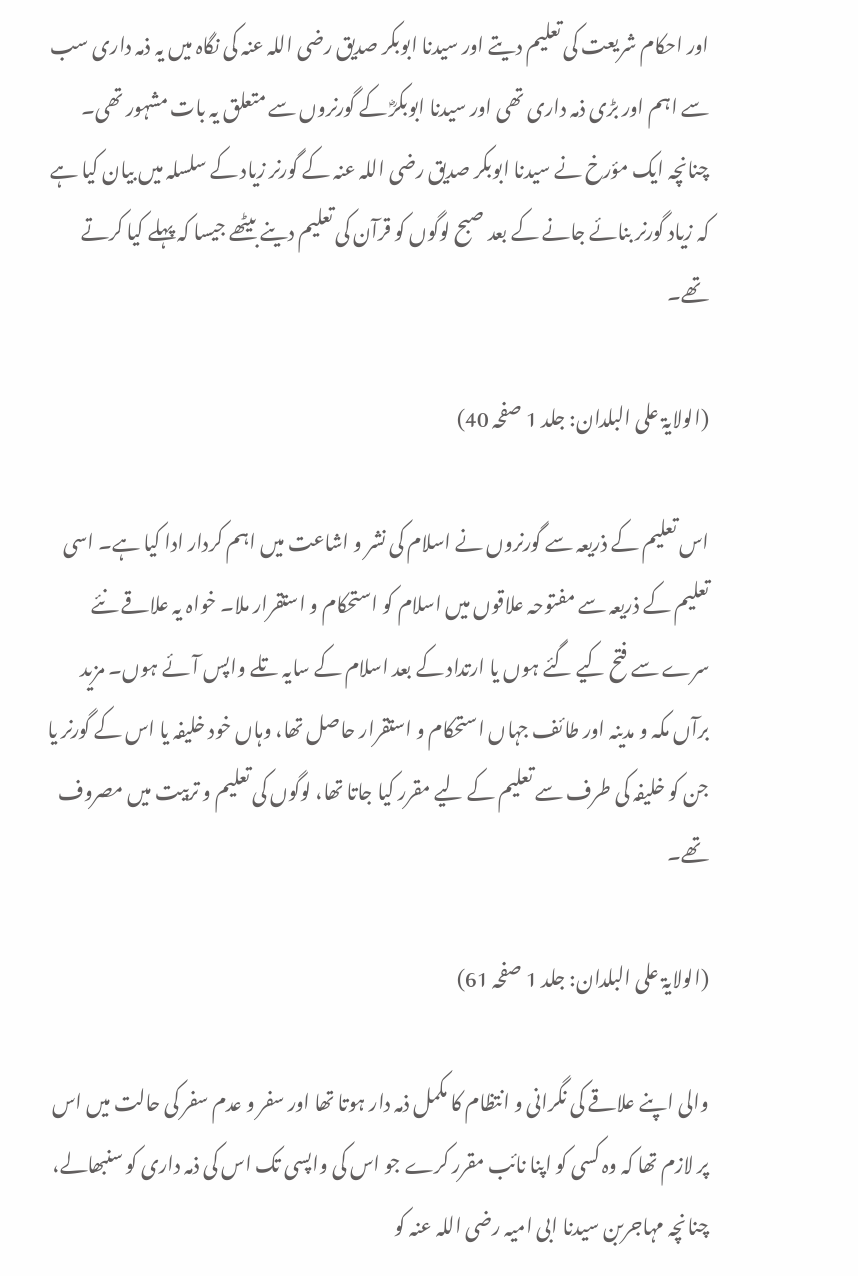اور احکام شریعت کی تعلیم دیتے اور سیدنا ابوبکر صدیق رضی اللہ عنہ کی نگاہ میں یہ ذمہ داری سب سے اہم اور بڑی ذمہ داری تھی اور سیدنا ابوبکرؓ کے گورنروں سے متعلق یہ بات مشہور تھی۔ چنانچہ ایک مؤرخ نے سیدنا ابوبکر صدیق رضی اللہ عنہ کے گورنر زیاد کے سلسلہ میں بیان کیا ہے کہ زیاد گورنر بنائے جانے کے بعد صبح لوگوں کو قرآن کی تعلیم دینے بیٹھے جیسا کہ پہلے کیا کرتے تھے۔

(الولایۃ علی البلدان: جلد 1 صفحہ 40)

اس تعلیم کے ذریعہ سے گورنروں نے اسلام کی نشر و اشاعت میں اہم کردار ادا کیا ہے۔ اسی تعلیم کے ذریعہ سے مفتوحہ علاقوں میں اسلام کو استحکام و استقرار ملا۔ خواہ یہ علاقے نئے سرے سے فتح کیے گئے ہوں یا ارتداد کے بعد اسلام کے سایہ تلے واپس آئے ہوں۔ مزید برآں مکہ و مدینہ اور طائف جہاں استحکام و استقرار حاصل تھا، وہاں خود خلیفہ یا اس کے گورنر یا جن کو خلیفہ کی طرف سے تعلیم کے لیے مقرر کیا جاتا تھا، لوگوں کی تعلیم و تربیت میں مصروف تھے۔

(الولایۃ علی البلدان: جلد 1 صفحہ 61)

والی اپنے علاقے کی نگرانی و انتظام کا مکمل ذمہ دار ہوتا تھا اور سفر و عدم سفر کی حالت میں اس پر لازم تھا کہ وہ کسی کو اپنا نائب مقرر کرے جو اس کی واپسی تک اس کی ذمہ داری کو سنبھالے، چنانچہ مہاجربن سیدنا ابی امیہ رضی اللہ عنہ کو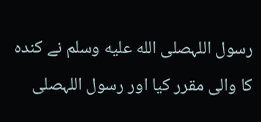رسول اللہصلى الله عليه وسلم نے کندہ کا والی مقرر کیا اور رسول اللہصلى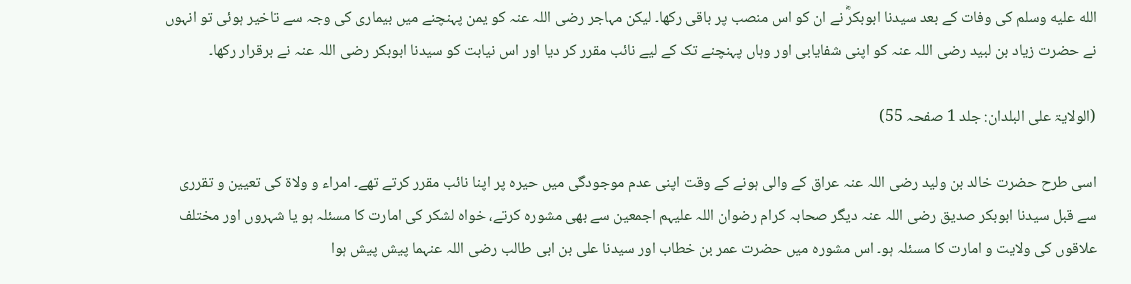الله عليه وسلم کی وفات کے بعد سیدنا ابوبکرؓ نے ان کو اس منصب پر باقی رکھا۔ لیکن مہاجر رضی اللہ عنہ کو یمن پہنچنے میں بیماری کی وجہ سے تاخیر ہوئی تو انہوں نے حضرت زیاد بن لبید رضی اللہ عنہ کو اپنی شفایابی اور وہاں پہنچنے تک کے لیے نائب مقرر کر دیا اور اس نیابت کو سیدنا ابوبکر رضی اللہ عنہ نے برقرار رکھا۔

(الولایۃ علی البلدان: جلد 1 صفحہ 55)

اسی طرح حضرت خالد بن ولید رضی اللہ عنہ عراق کے والی ہونے کے وقت اپنی عدم موجودگی میں حیرہ پر اپنا نائب مقرر کرتے تھے۔ امراء و ولاۃ کی تعیین و تقرری سے قبل سیدنا ابوبکر صدیق رضی اللہ عنہ دیگر صحابہ کرام رضوان اللہ علیہم اجمعین سے بھی مشورہ کرتے، خواہ لشکر کی امارت کا مسئلہ ہو یا شہروں اور مختلف علاقوں کی ولایت و امارت کا مسئلہ ہو۔ اس مشورہ میں حضرت عمر بن خطاب اور سیدنا علی بن ابی طالب رضی اللہ عنہما پیش پیش ہوا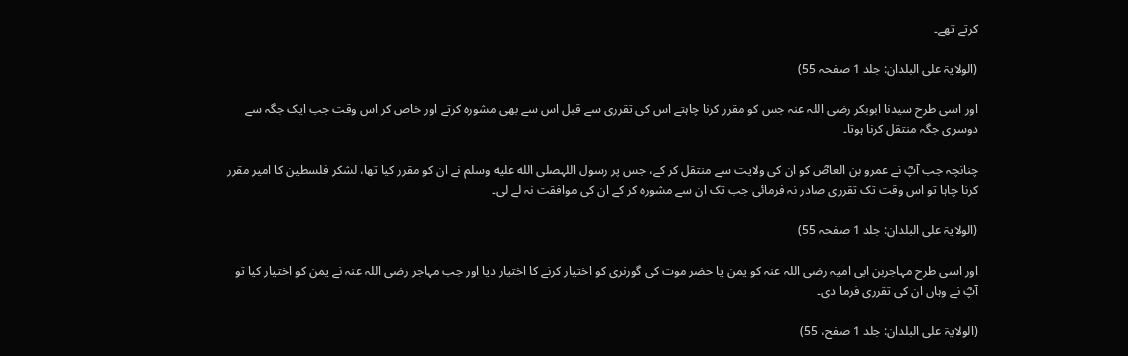کرتے تھے۔

(الولایۃ علی البلدان: جلد 1 صفحہ 55)

اور اسی طرح سیدنا ابوبکر رضی اللہ عنہ جس کو مقرر کرنا چاہتے اس کی تقرری سے قبل اس سے بھی مشورہ کرتے اور خاص کر اس وقت جب ایک جگہ سے دوسری جگہ منتقل کرنا ہوتا۔

چنانچہ جب آپؓ نے عمرو بن العاصؓ کو ان کی ولایت سے منتقل کر کے، جس پر رسول اللہصلى الله عليه وسلم نے ان کو مقرر کیا تھا، لشکر فلسطین کا امیر مقرر کرنا چاہا تو اس وقت تک تقرری صادر نہ فرمائی جب تک ان سے مشورہ کر کے ان کی موافقت نہ لے لی۔

(الولایۃ علی البلدان: جلد 1 صفحہ 55)

اور اسی طرح مہاجربن ابی امیہ رضی اللہ عنہ کو یمن یا حضر موت کی گورنری کو اختیار کرنے کا اختیار دیا اور جب مہاجر رضی اللہ عنہ نے یمن کو اختیار کیا تو آپؓ نے وہاں ان کی تقرری فرما دی۔

(الولایۃ علی البلدان: جلد 1 صفح، 55)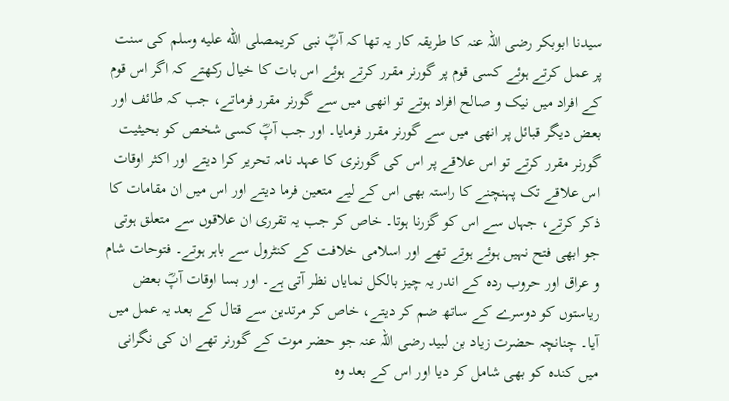سیدنا ابوبکر رضی اللہ عنہ کا طریقہ کار یہ تھا کہ آپؓ نبی کریمصلى الله عليه وسلم کی سنت پر عمل کرتے ہوئے کسی قوم پر گورنر مقرر کرتے ہوئے اس بات کا خیال رکھتے کہ اگر اس قوم کے افراد میں نیک و صالح افراد ہوتے تو انھی میں سے گورنر مقرر فرماتے، جب کہ طائف اور بعض دیگر قبائل پر انھی میں سے گورنر مقرر فرمایا۔ اور جب آپؓ کسی شخص کو بحیثیت گورنر مقرر کرتے تو اس علاقے پر اس کی گورنری کا عہد نامہ تحریر کرا دیتے اور اکثر اوقات اس علاقے تک پہنچنے کا راستہ بھی اس کے لیے متعین فرما دیتے اور اس میں ان مقامات کا ذکر کرتے، جہاں سے اس کو گزرنا ہوتا۔ خاص کر جب یہ تقرری ان علاقوں سے متعلق ہوتی جو ابھی فتح نہیں ہوئے ہوتے تھے اور اسلامی خلافت کے کنٹرول سے باہر ہوتے۔ فتوحات شام و عراق اور حروب ردہ کے اندر یہ چیز بالکل نمایاں نظر آتی ہے۔ اور بسا اوقات آپؓ بعض ریاستوں کو دوسرے کے ساتھ ضم کر دیتے، خاص کر مرتدین سے قتال کے بعد یہ عمل میں آیا۔ چنانچہ حضرت زیاد بن لبید رضی اللہ عنہ جو حضر موت کے گورنر تھے ان کی نگرانی میں کندہ کو بھی شامل کر دیا اور اس کے بعد وہ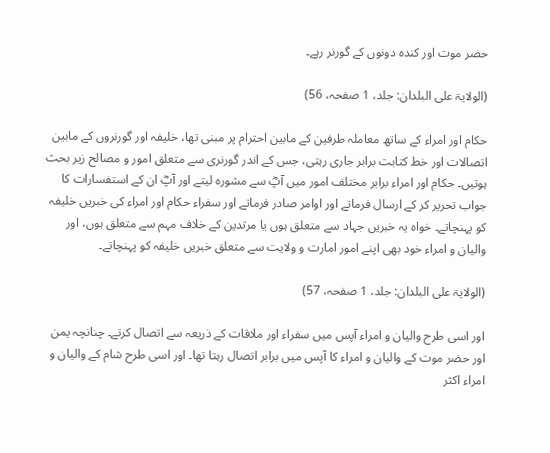حضر موت اور کندہ دونوں کے گورنر رہے۔

(الولایۃ علی البلدان: جلد، 1 صفحہ، 56)

حکام اور امراء کے ساتھ معاملہ طرفین کے مابین احترام پر مبنی تھا، خلیفہ اور گورنروں کے مابین اتصالات اور خط کتابت برابر جاری رہتی، جس کے اندر گورنری سے متعلق امور و مصالح زیر بحث ہوتیں۔ حکام اور امراء برابر مختلف امور میں آپؓ سے مشورہ لیتے اور آپؓ ان کے استفسارات کا جواب تحریر کر کے ارسال فرماتے اور اوامر صادر فرماتے اور سفراء حکام اور امراء کی خبریں خلیفہ کو پہنچاتے۔ خواہ یہ خبریں جہاد سے متعلق ہوں یا مرتدین کے خلاف مہم سے متعلق ہوں، اور والیان و امراء خود بھی اپنے امور امارت و ولایت سے متعلق خبریں خلیفہ کو پہنچاتے۔

(الولایۃ علی البلدان: جلد، 1 صفحہ، 57)

اور اسی طرح والیان و امراء آپس میں سفراء اور ملاقات کے ذریعہ سے اتصال کرتے۔ چنانچہ یمن اور حضر موت کے والیان و امراء کا آپس میں برابر اتصال رہتا تھا۔ اور اسی طرح شام کے والیان و امراء اکثر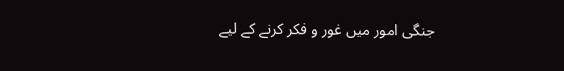جنگی امور میں غور و فکر کرنے کے لیے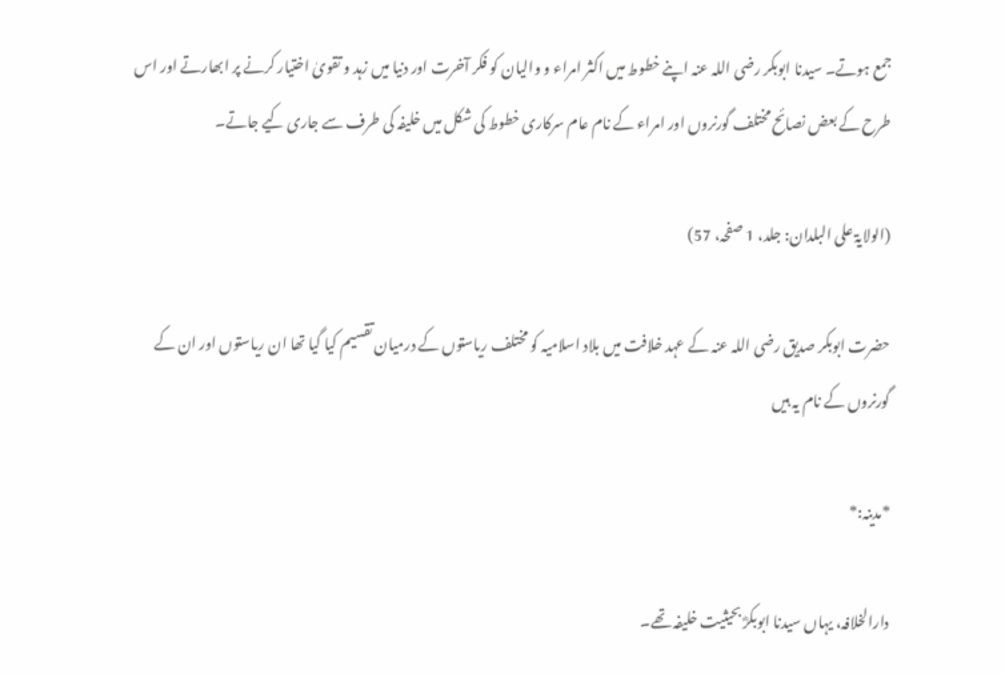جمع ہوتے۔ سیدنا ابوبکر رضی اللہ عنہ اپنے خطوط میں اکثر امراء و والیان کو فکر آخرت اور دنیا میں زہد و تقویٰ اختیار کرنے پر ابھارتے اور اس طرح کے بعض نصائح مختلف گورنروں اور امراء کے نام عام سرکاری خطوط کی شکل میں خلیفہ کی طرف سے جاری کیے جاتے۔

(الولایۃ علی البلدان: جلد، 1 صفحہ، 57)

حضرت ابوبکر صدیق رضی اللہ عنہ کے عہد خلافت میں بلاد اسلامیہ کو مختلف ریاستوں کے درمیان تقسیم کیا گیا تھا ان ریاستوں اور ان کے گورنروں کے نام یہ ہیں

*مدینہ:*

دارالخلافہ، یہاں سیدنا ابوبکرؓ بحیثیت خلیفہ تھے۔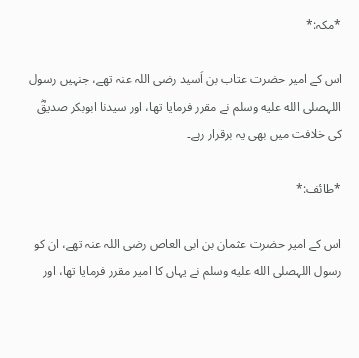*مکہ:*

اس کے امیر حضرت عتاب بن اَسید رضی اللہ عنہ تھے، جنہیں رسول اللہصلى الله عليه وسلم نے مقرر فرمایا تھا، اور سیدنا ابوبکر صدیقؓ کی خلافت میں بھی یہ برقرار رہے۔

*طائف:*

اس کے امیر حضرت عثمان بن ابی العاص رضی اللہ عنہ تھے، ان کو رسول اللہصلى الله عليه وسلم نے یہاں کا امیر مقرر فرمایا تھا، اور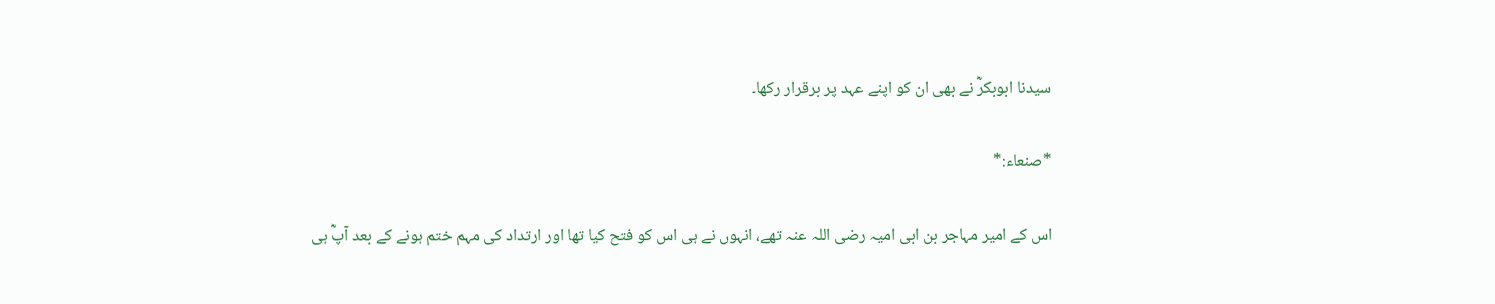سیدنا ابوبکرؓ نے بھی ان کو اپنے عہد پر برقرار رکھا۔

*صنعاء:*

اس کے امیر مہاجر بن ابی امیہ رضی اللہ عنہ تھے، انہوں نے ہی اس کو فتح کیا تھا اور ارتداد کی مہم ختم ہونے کے بعد آپؓ ہی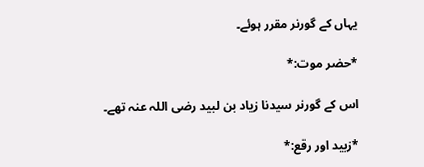یہاں کے گورنر مقرر ہوئے۔

*حضر موت:*

اس کے گورنر سيدنا زیاد بن لبید رضی اللہ عنہ تھے۔

*زبید اور رقع:*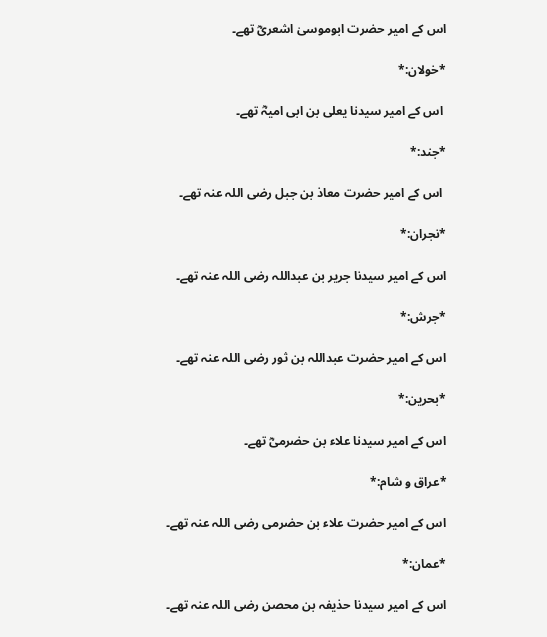اس کے امیر حضرت ابوموسیٰ اشعریؓ تھے۔

*خولان:*

 اس کے امیر سيدنا یعلی بن ابی امیہؓ تھے۔

*جند:*

 اس کے امیر حضرت معاذ بن جبل رضی اللہ عنہ تھے۔

*نجران:*

اس کے امیر سيدنا جریر بن عبداللہ رضی اللہ عنہ تھے۔

*جرش:*

اس کے امیر حضرت عبداللہ بن ثور رضی اللہ عنہ تھے۔

*بحرین:*

اس کے امیر سيدنا علاء بن حضرمیؓ تھے۔

*عراق و شام:*

اس کے امیر حضرت علاء بن حضرمی رضی اللہ عنہ تھے۔

*عمان:*

اس کے امیر سيدنا حذیفہ بن محصن رضی اللہ عنہ تھے۔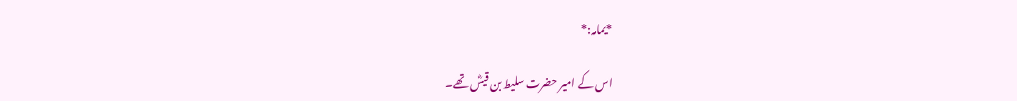*یمامہ:*

اس کے امیر حضرت سلیط بن قیسؓ تھے۔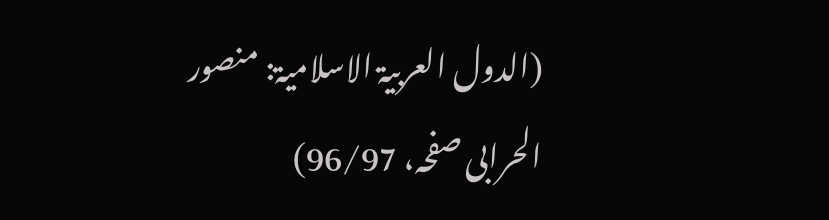(الدول العربیۃ الاسلامیۃ: منصور الحرابی صفحہ، 96/97)